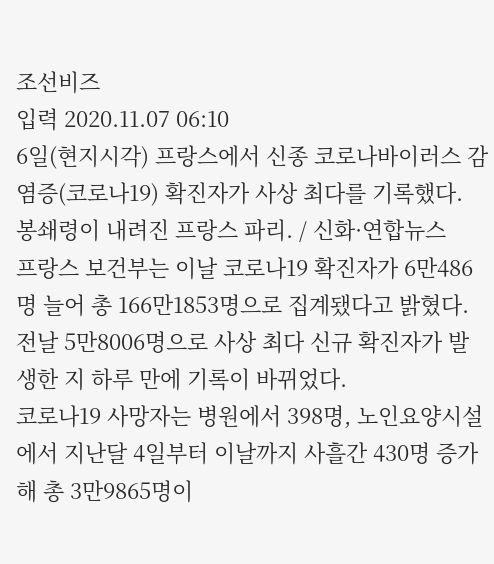조선비즈
입력 2020.11.07 06:10
6일(현지시각) 프랑스에서 신종 코로나바이러스 감염증(코로나19) 확진자가 사상 최다를 기록했다.
봉쇄령이 내려진 프랑스 파리. / 신화·연합뉴스
프랑스 보건부는 이날 코로나19 확진자가 6만486명 늘어 총 166만1853명으로 집계됐다고 밝혔다. 전날 5만8006명으로 사상 최다 신규 확진자가 발생한 지 하루 만에 기록이 바뀌었다.
코로나19 사망자는 병원에서 398명, 노인요양시설에서 지난달 4일부터 이날까지 사흘간 430명 증가해 총 3만9865명이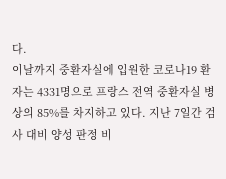다.
이날까지 중환자실에 입원한 코로나19 환자는 4331명으로 프랑스 전역 중환자실 병상의 85%를 차지하고 있다. 지난 7일간 검사 대비 양성 판정 비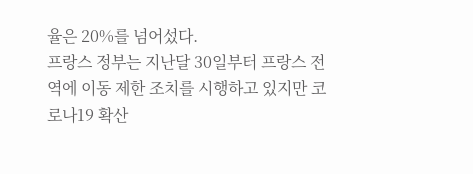율은 20%를 넘어섰다.
프랑스 정부는 지난달 30일부터 프랑스 전역에 이동 제한 조치를 시행하고 있지만 코로나19 확산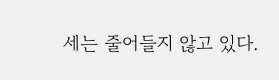세는 줄어들지 않고 있다.